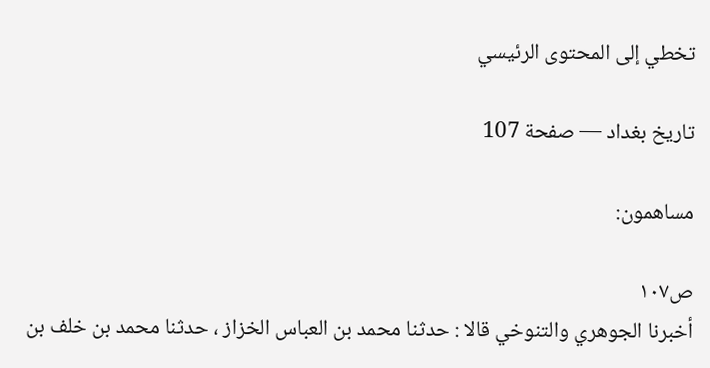تخطي إلى المحتوى الرئيسي

تاريخ بغداد — صفحة 107

مساهمون:

ص١٠٧
أخبرنا الجوهري والتنوخي قالا : حدثنا محمد بن العباس الخزاز ، حدثنا محمد بن خلف بن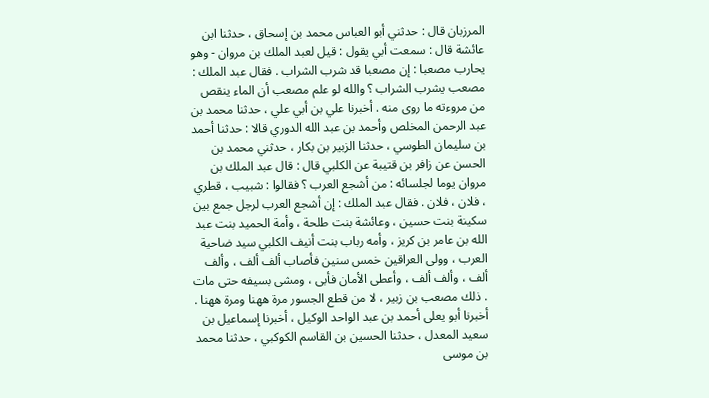المرزبان قال : حدثني أبو العباس محمد بن إسحاق ، حدثنا ابن عائشة قال : سمعت أبي يقول : قيل لعبد الملك بن مروان - وهو يحارب مصعبا : إن مصعبا قد شرب الشراب . فقال عبد الملك : مصعب يشرب الشراب ؟ والله لو علم مصعب أن الماء ينقص من مروءته ما روى منه . أخبرنا علي بن أبي علي ، حدثنا محمد بن عبد الرحمن المخلص وأحمد بن عبد الله الدوري قالا : حدثنا أحمد بن سليمان الطوسي ، حدثنا الزبير بن بكار ، حدثني محمد بن الحسن عن زافر بن قتيبة عن الكلبي قال : قال عبد الملك بن مروان يوما لجلسائه : من أشجع العرب ؟ فقالوا : شبيب ، قطري ، فلان ، فلان . فقال عبد الملك : إن أشجع العرب لرجل جمع بين سكينة بنت حسين ، وعائشة بنت طلحة ، وأمة الحميد بنت عبد الله بن عامر بن كريز ، وأمه رباب بنت أنيف الكلبي سيد ضاحية العرب ، وولى العراقين خمس سنين فأصاب ألف ألف ، وألف ألف ، وألف ألف ، وأعطى الأمان فأبى ، ومشى بسيفه حتى مات . ذلك مصعب بن زبير ، لا من قطع الجسور مرة ههنا ومرة ههنا . أخبرنا أبو يعلى أحمد بن عبد الواحد الوكيل ، أخبرنا إسماعيل بن سعيد المعدل ، حدثنا الحسين بن القاسم الكوكبي ، حدثنا محمد بن موسى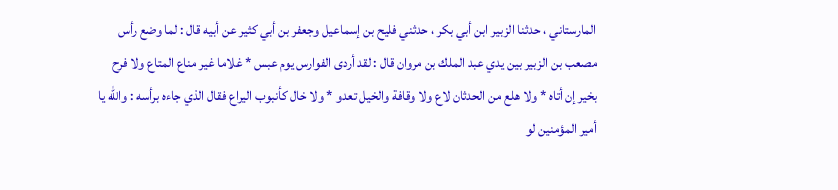المارستاني ، حدثنا الزبير ابن أبي بكر ، حدثني فليح بن إسماعيل وجعفر بن أبي كثير عن أبيه قال : لما وضع رأس مصعب بن الزبير بين يدي عبد الملك بن مروان قال : لقد أردى الفوارس يوم عبس * غلاما غير مناع المتاع ولا فرح بخير إن أتاه * ولا هلع من الحدثان لاع ولا وقافة والخيل تعدو * ولا خال كأنبوب اليراع فقال الذي جاءه برأسه : والله يا أمير المؤمنين لو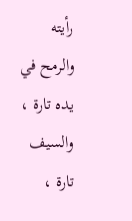رأيته والرمح في يده تارة ، والسيف تارة ،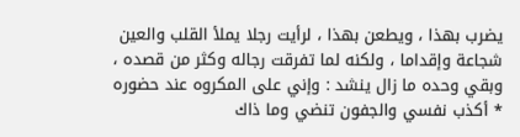يضرب بهذا ، ويطعن بهذا ، لرأيت رجلا يملأ القلب والعين شجاعة وإقداما ، ولكنه لما تفرقت رجاله وكثر من قصده ، وبقي وحده ما زال ينشد : وإني على المكروه عند حضوره * أكذب نفسي والجفون تنضي وما ذاك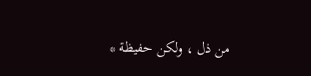من ذل ، ولكن حفيظة *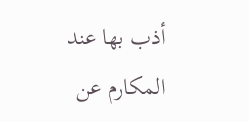أذب بها عند المكارم عن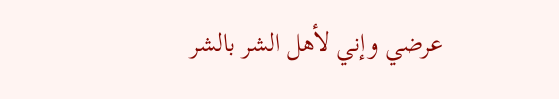عرضي وإني لأهل الشر بالشر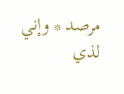مرصد * وإني لذي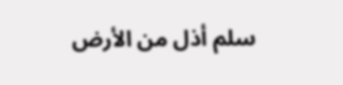سلم أذل من الأرض